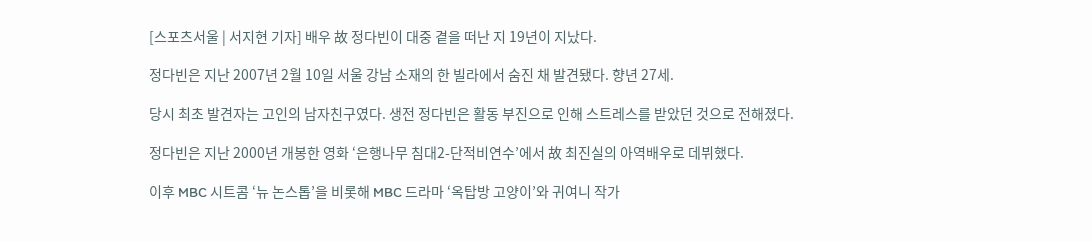[스포츠서울 | 서지현 기자] 배우 故 정다빈이 대중 곁을 떠난 지 19년이 지났다.

정다빈은 지난 2007년 2월 10일 서울 강남 소재의 한 빌라에서 숨진 채 발견됐다. 향년 27세.

당시 최초 발견자는 고인의 남자친구였다. 생전 정다빈은 활동 부진으로 인해 스트레스를 받았던 것으로 전해졌다.

정다빈은 지난 2000년 개봉한 영화 ‘은행나무 침대2-단적비연수’에서 故 최진실의 아역배우로 데뷔했다.

이후 MBC 시트콤 ‘뉴 논스톱’을 비롯해 MBC 드라마 ‘옥탑방 고양이’와 귀여니 작가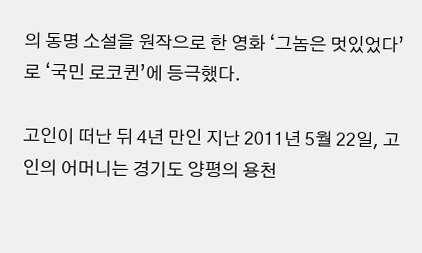의 동명 소설을 원작으로 한 영화 ‘그놈은 멋있었다’로 ‘국민 로코퀸’에 등극했다.

고인이 떠난 뒤 4년 만인 지난 2011년 5월 22일, 고인의 어머니는 경기도 양평의 용천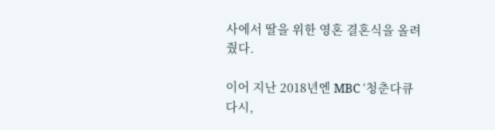사에서 딸을 위한 영혼 결혼식을 올려줬다.

이어 지난 2018년엔 MBC ‘청춘다큐 다시,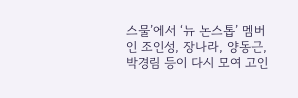스물’에서 ‘뉴 논스톱’ 멤버인 조인성, 장나라, 양동근, 박경림 등이 다시 모여 고인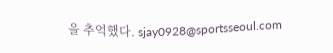을 추억했다. sjay0928@sportsseoul.com